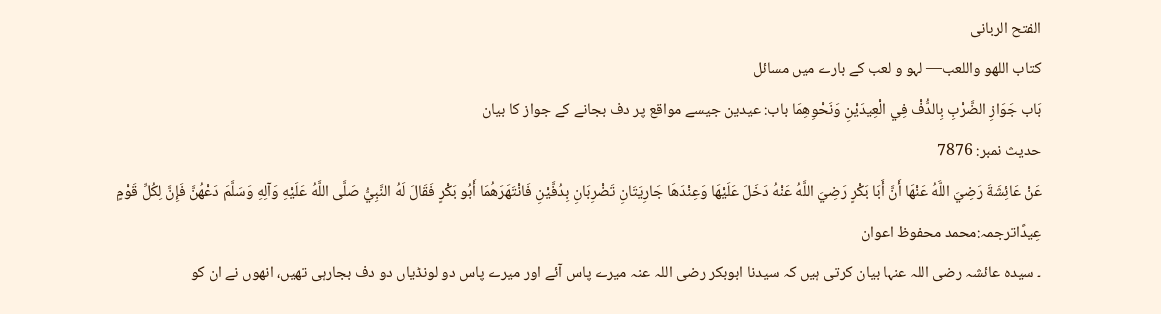الفتح الربانی
كتاب اللهو واللعب— لہو و لعب کے بارے میں مسائل
بَاب جَوَازِ الضَّرْبِ بِالدُّفْ فِي الْعِيدَيْنِ وَنَحْوِهِمَا باب: عیدین جیسے مواقع پر دف بجانے کے جواز کا بیان
حدیث نمبر: 7876
عَنْ عَائِشَةَ رَضِيَ اللَّهُ عَنْهَا أَنَّ أَبَا بَكْرٍ رَضِيَ اللَّهُ عَنْهُ دَخَلَ عَلَيْهَا وَعِنْدَهَا جَارِيَتَانِ تَضْرِبَانِ بِدُفَّيْنِ فَانْتَهَرَهُمَا أَبُو بَكْرٍ فَقَالَ لَهُ النَّبِيُّ صَلَّى اللَّهُ عَلَيْهِ وَآلِهِ وَسَلَّمَ دَعْهُنَّ فَإِنَّ لِكُلِّ قَوْمٍ عِيدًاترجمہ:محمد محفوظ اعوان
۔ سیدہ عائشہ رضی اللہ عنہا بیان کرتی ہیں کہ سیدنا ابوبکر رضی اللہ عنہ میرے پاس آئے اور میرے پاس دو لونڈیاں دو دف بجارہی تھیں، انھوں نے ان کو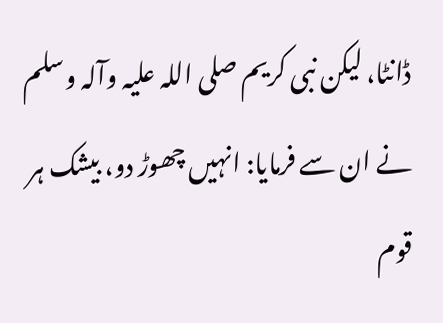ڈانٹا، لیکن نبی کریم صلی اللہ علیہ وآلہ وسلم نے ان سے فرمایا: انہیں چھوڑ دو، بیشک ہر قوم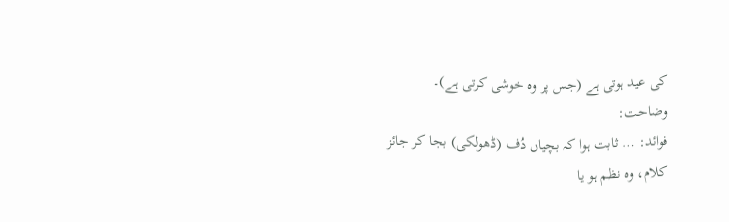کی عید ہوتی ہے (جس پر وہ خوشی کرتی ہے)۔
وضاحت:
فوائد: … ثابت ہوا کہ بچیاں دُف (ڈھولکی) بجا کر جائز کلام، وہ نظم ہو یا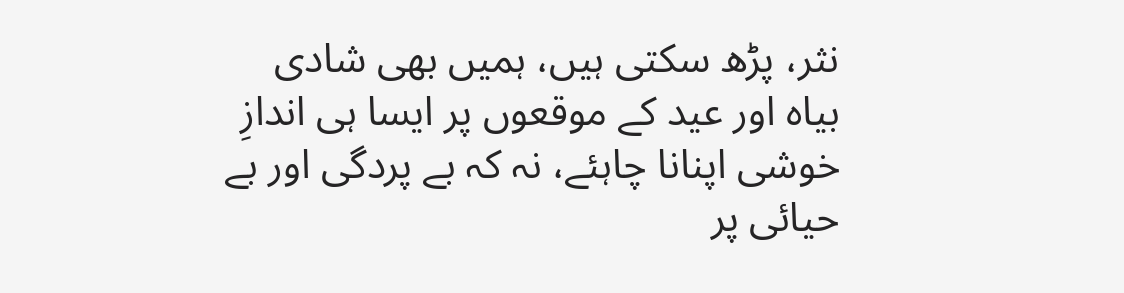نثر، پڑھ سکتی ہیں، ہمیں بھی شادی بیاہ اور عید کے موقعوں پر ایسا ہی اندازِ خوشی اپنانا چاہئے، نہ کہ بے پردگی اور بے حیائی پر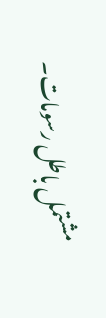مشتمل باطل رسومات۔